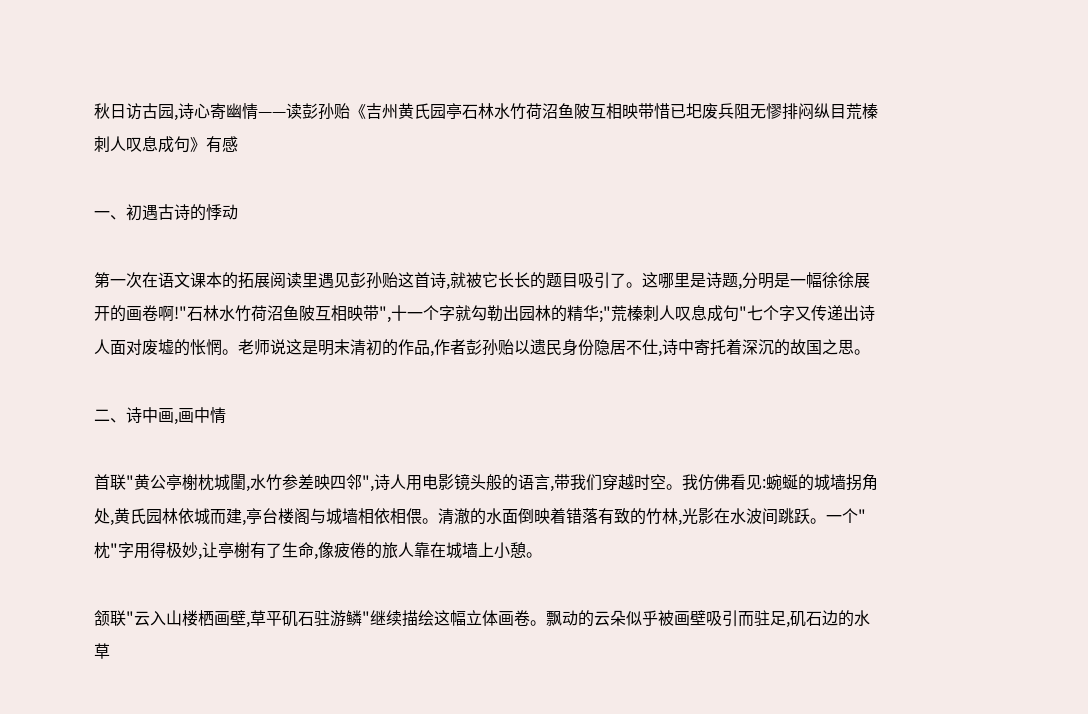秋日访古园,诗心寄幽情——读彭孙贻《吉州黄氏园亭石林水竹荷沼鱼陂互相映带惜已圯废兵阻无憀排闷纵目荒榛刺人叹息成句》有感

一、初遇古诗的悸动

第一次在语文课本的拓展阅读里遇见彭孙贻这首诗,就被它长长的题目吸引了。这哪里是诗题,分明是一幅徐徐展开的画卷啊!"石林水竹荷沼鱼陂互相映带",十一个字就勾勒出园林的精华;"荒榛刺人叹息成句"七个字又传递出诗人面对废墟的怅惘。老师说这是明末清初的作品,作者彭孙贻以遗民身份隐居不仕,诗中寄托着深沉的故国之思。

二、诗中画,画中情

首联"黄公亭榭枕城闉,水竹参差映四邻",诗人用电影镜头般的语言,带我们穿越时空。我仿佛看见:蜿蜒的城墙拐角处,黄氏园林依城而建,亭台楼阁与城墙相依相偎。清澈的水面倒映着错落有致的竹林,光影在水波间跳跃。一个"枕"字用得极妙,让亭榭有了生命,像疲倦的旅人靠在城墙上小憩。

颔联"云入山楼栖画壁,草平矶石驻游鳞"继续描绘这幅立体画卷。飘动的云朵似乎被画壁吸引而驻足,矶石边的水草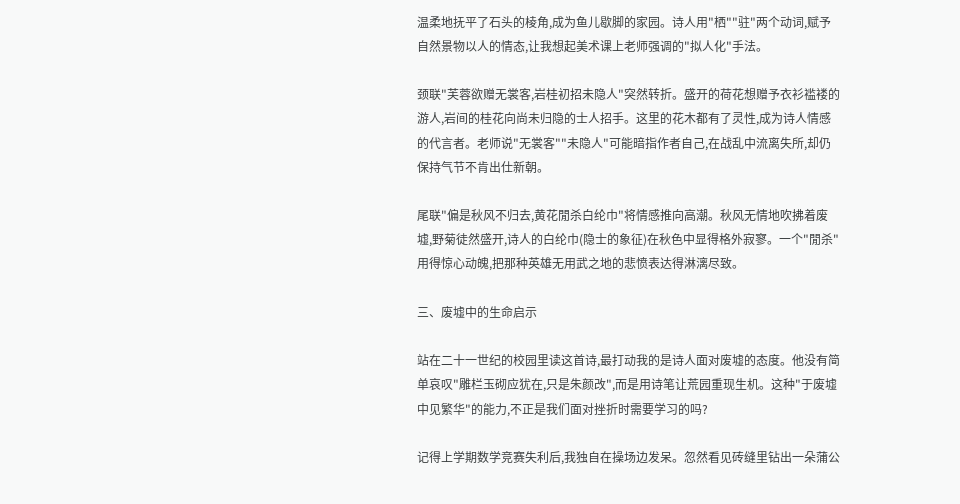温柔地抚平了石头的棱角,成为鱼儿歇脚的家园。诗人用"栖""驻"两个动词,赋予自然景物以人的情态,让我想起美术课上老师强调的"拟人化"手法。

颈联"芙蓉欲赠无裳客,岩桂初招未隐人"突然转折。盛开的荷花想赠予衣衫褴褛的游人,岩间的桂花向尚未归隐的士人招手。这里的花木都有了灵性,成为诗人情感的代言者。老师说"无裳客""未隐人"可能暗指作者自己,在战乱中流离失所,却仍保持气节不肯出仕新朝。

尾联"偏是秋风不归去,黄花閒杀白纶巾"将情感推向高潮。秋风无情地吹拂着废墟,野菊徒然盛开,诗人的白纶巾(隐士的象征)在秋色中显得格外寂寥。一个"閒杀"用得惊心动魄,把那种英雄无用武之地的悲愤表达得淋漓尽致。

三、废墟中的生命启示

站在二十一世纪的校园里读这首诗,最打动我的是诗人面对废墟的态度。他没有简单哀叹"雕栏玉砌应犹在,只是朱颜改",而是用诗笔让荒园重现生机。这种"于废墟中见繁华"的能力,不正是我们面对挫折时需要学习的吗?

记得上学期数学竞赛失利后,我独自在操场边发呆。忽然看见砖缝里钻出一朵蒲公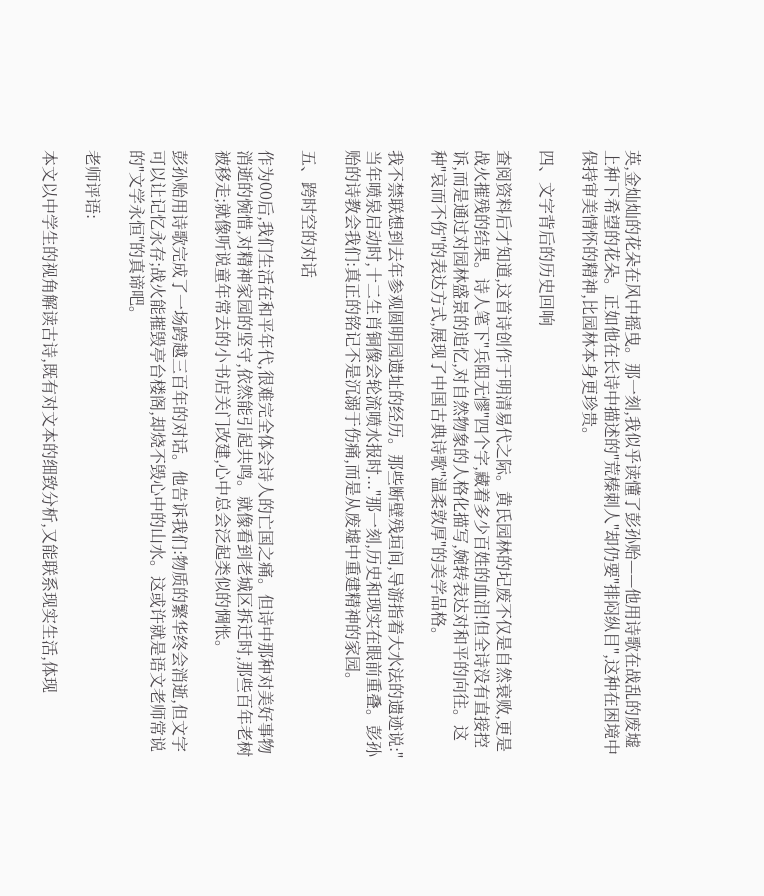英,金灿灿的花朵在风中摇曳。那一刻,我似乎读懂了彭孙贻——他用诗歌在战乱的废墟上种下希望的花朵。正如他在长诗中描述的"荒榛刺人"却仍要"排闷纵目",这种在困境中保持审美情怀的精神,比园林本身更珍贵。

四、文字背后的历史回响

查阅资料后才知道,这首诗创作于明清易代之际。黄氏园林的圮废不仅是自然衰败,更是战火摧残的结果。诗人笔下"兵阻无憀"四个字,藏着多少百姓的血泪!但全诗没有直接控诉,而是通过对园林盛景的追忆,对自然物象的人格化描写,婉转表达对和平的向往。这种"哀而不伤"的表达方式,展现了中国古典诗歌"温柔敦厚"的美学品格。

我不禁联想到去年参观圆明园遗址的经历。那些断壁残垣间,导游指着大水法的遗迹说:"当年喷泉启动时,十二生肖铜像会轮流喷水报时..."那一刻,历史和现实在眼前重叠。彭孙贻的诗教会我们:真正的铭记不是沉溺于伤痛,而是从废墟中重建精神的家园。

五、跨时空的对话

作为00后,我们生活在和平年代,很难完全体会诗人的亡国之痛。但诗中那种对美好事物消逝的惋惜,对精神家园的坚守,依然能引起共鸣。就像看到老城区拆迁时,那些百年老树被移走;就像听说童年常去的小书店关门改建,心中总会泛起类似的惆怅。

彭孙贻用诗歌完成了一场跨越三百年的对话。他告诉我们:物质的繁华终会消逝,但文字可以让记忆永存;战火能摧毁亭台楼阁,却烧不毁心中的山水。这或许就是语文老师常说的"文学永恒"的真谛吧。

老师评语:

本文以中学生的视角解读古诗,既有对文本的细致分析,又能联系现实生活,体现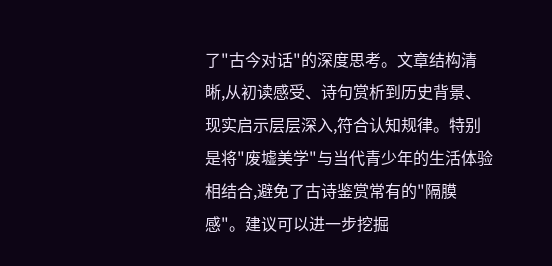了"古今对话"的深度思考。文章结构清晰,从初读感受、诗句赏析到历史背景、现实启示层层深入,符合认知规律。特别是将"废墟美学"与当代青少年的生活体验相结合,避免了古诗鉴赏常有的"隔膜感"。建议可以进一步挖掘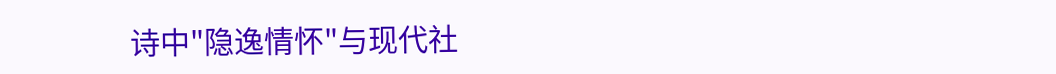诗中"隐逸情怀"与现代社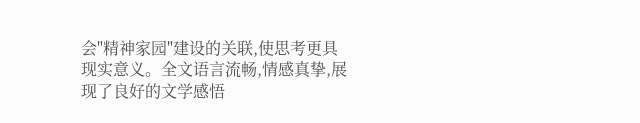会"精神家园"建设的关联,使思考更具现实意义。全文语言流畅,情感真挚,展现了良好的文学感悟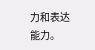力和表达能力。